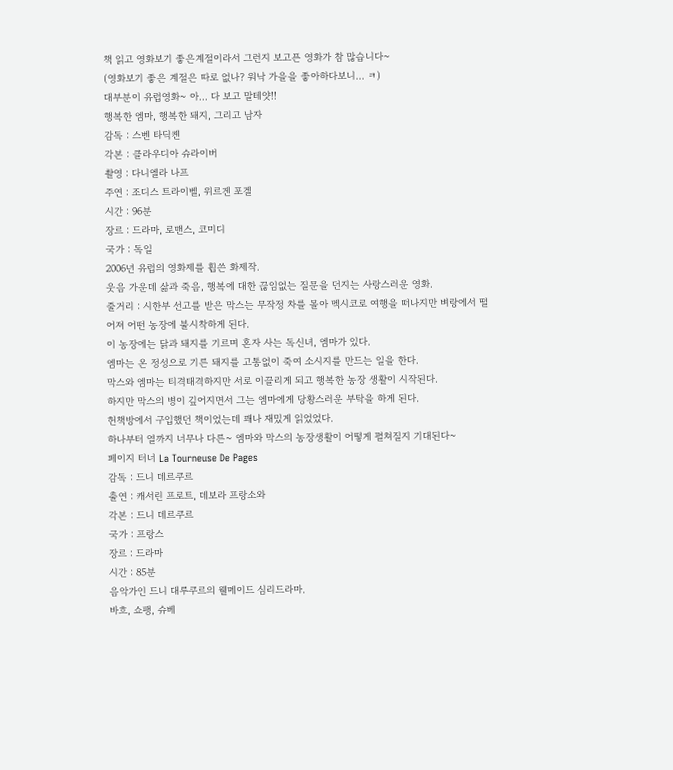책 읽고 영화보기 좋은계절이라서 그런지 보고픈 영화가 참 많습니다~
(영화보기 좋은 계절은 따로 없나? 워낙 가을을 좋아하다보니... ㅋ)
대부분이 유럽영화~ 아... 다 보고 말테얏!!
행복한 엠마, 행복한 돼지, 그리고 남자
감독 : 스벤 타딕켄
각본 : 클라우디아 슈라이버
촬영 : 다니엘라 나프
주연 : 조디스 트라이벨, 위르겐 포겔
시간 : 96분
장르 : 드라마, 로맨스, 코미디
국가 : 독일
2006년 유럽의 영화제를 휩쓴 화제작.
웃음 가운데 삶과 죽음, 행복에 대한 끊임없는 질문을 던지는 사랑스러운 영화.
줄거리 : 시한부 선고를 받은 막스는 무작정 차를 몰아 멕시코로 여행을 떠나지만 벼랑에서 떨어져 어떤 농장에 불시착하게 된다.
이 농장에는 닭과 돼지를 기르며 혼자 사는 독신녀, 엠마가 있다.
엠마는 온 정성으로 기른 돼지를 고통없이 죽여 소시지를 만드는 일을 한다.
막스와 엠마는 티격태격하지만 서로 이끌리게 되고 행복한 농장 생활이 시작된다.
하지만 막스의 병이 깊어지면서 그는 엠마에게 당황스러운 부탁을 하게 된다.
헌책방에서 구입했던 책이었는데 꽤나 재밌게 읽었었다.
하나부터 열까지 너무나 다른~ 엠마와 막스의 농장생활이 어떻게 펼쳐질지 기대된다~
페이지 터너 La Tourneuse De Pages
감독 : 드니 데르쿠르
출연 : 캐서린 프로트, 데보라 프랑소와
각본 : 드니 데르쿠르
국가 : 프랑스
장르 : 드라마
시간 : 85분
음악가인 드니 대루쿠르의 웰메이드 심리드라마.
바흐, 쇼팽, 슈베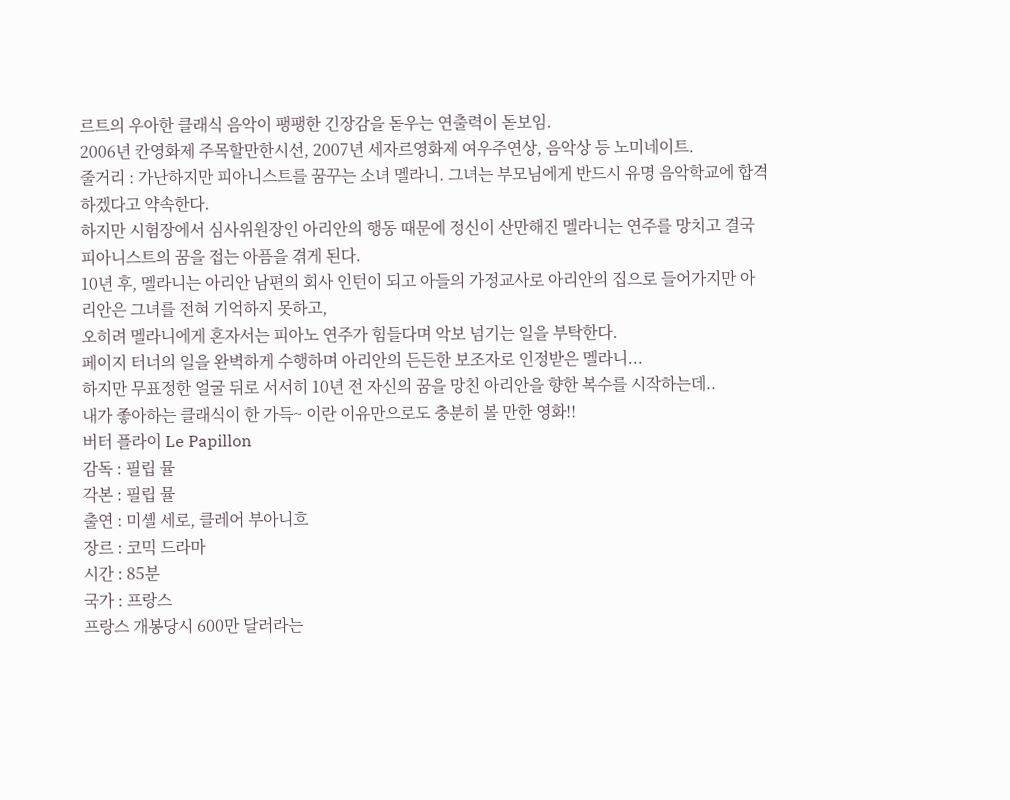르트의 우아한 클래식 음악이 팽팽한 긴장감을 돋우는 연출력이 돋보임.
2006년 칸영화제 주목할만한시선, 2007년 세자르영화제 여우주연상, 음악상 등 노미네이트.
줄거리 : 가난하지만 피아니스트를 꿈꾸는 소녀 멜라니. 그녀는 부모님에게 반드시 유명 음악학교에 합격하겠다고 약속한다.
하지만 시험장에서 심사위원장인 아리안의 행동 때문에 정신이 산만해진 멜라니는 연주를 망치고 결국 피아니스트의 꿈을 접는 아픔을 겪게 된다.
10년 후, 멜라니는 아리안 남편의 회사 인턴이 되고 아들의 가정교사로 아리안의 집으로 들어가지만 아리안은 그녀를 전혀 기억하지 못하고,
오히려 멜라니에게 혼자서는 피아노 연주가 힘들다며 악보 넘기는 일을 부탁한다.
페이지 터너의 일을 완벽하게 수행하며 아리안의 든든한 보조자로 인정받은 멜라니...
하지만 무표정한 얼굴 뒤로 서서히 10년 전 자신의 꿈을 망친 아리안을 향한 복수를 시작하는데..
내가 좋아하는 클래식이 한 가득~ 이란 이유만으로도 충분히 볼 만한 영화!!
버터 플라이 Le Papillon
감독 : 필립 뮬
각본 : 필립 뮬
출연 : 미셸 세로, 클레어 부아니흐
장르 : 코믹 드라마
시간 : 85분
국가 : 프랑스
프랑스 개봉당시 600만 달러라는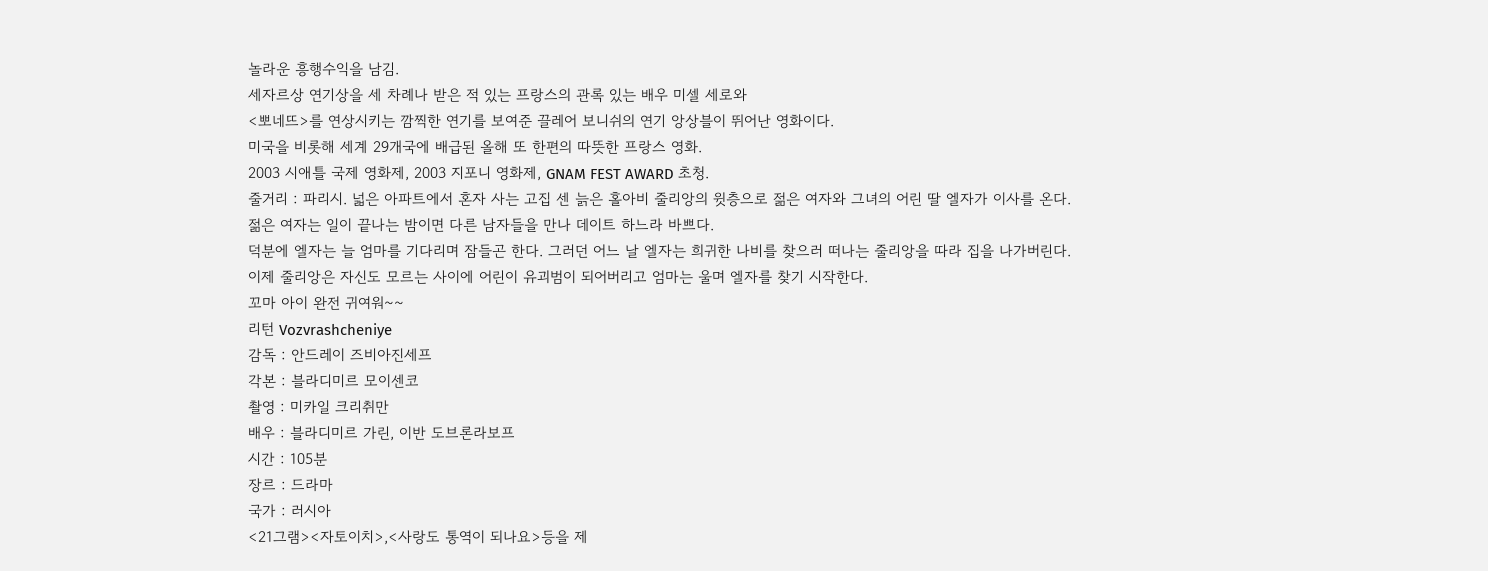놀라운 흥행수익을 남김.
세자르상 연기상을 세 차례나 받은 적 있는 프랑스의 관록 있는 배우 미셀 세로와
<뽀네뜨>를 연상시키는 깜찍한 연기를 보여준 끌레어 보니쉬의 연기 앙상블이 뛰어난 영화이다.
미국을 비롯해 세계 29개국에 배급된 올해 또 한편의 따뜻한 프랑스 영화.
2003 시애틀 국제 영화제, 2003 지포니 영화제, GNAM FEST AWARD 초청.
줄거리 : 파리시. 넓은 아파트에서 혼자 사는 고집 센 늙은 홀아비 줄리앙의 윗층으로 젊은 여자와 그녀의 어린 딸 엘자가 이사를 온다.
젊은 여자는 일이 끝나는 밤이면 다른 남자들을 만나 데이트 하느라 바쁘다.
덕분에 엘자는 늘 엄마를 기다리며 잠들곤 한다. 그러던 어느 날 엘자는 희귀한 나비를 찾으러 떠나는 줄리앙을 따라 집을 나가버린다.
이제 줄리앙은 자신도 모르는 사이에 어린이 유괴범이 되어버리고 엄마는 울며 엘자를 찾기 시작한다.
꼬마 아이 완전 귀여워~~
리턴 Vozvrashcheniye
감독 : 안드레이 즈비아진세프
각본 : 블라디미르 모이센코
촬영 : 미카일 크리취만
배우 : 블라디미르 가린, 이반 도브론라보프
시간 : 105분
장르 : 드라마
국가 : 러시아
<21그램><자토이치>,<사랑도 통역이 되나요>등을 제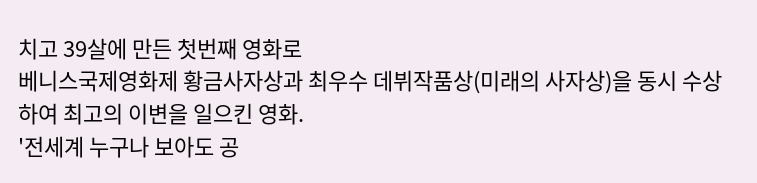치고 39살에 만든 첫번째 영화로
베니스국제영화제 황금사자상과 최우수 데뷔작품상(미래의 사자상)을 동시 수상하여 최고의 이변을 일으킨 영화.
'전세계 누구나 보아도 공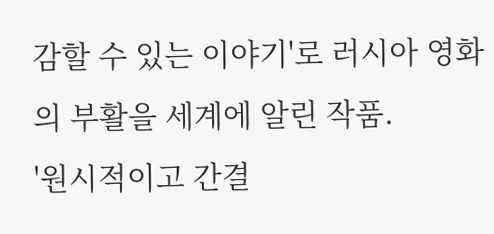감할 수 있는 이야기'로 러시아 영화의 부활을 세계에 알린 작품.
'원시적이고 간결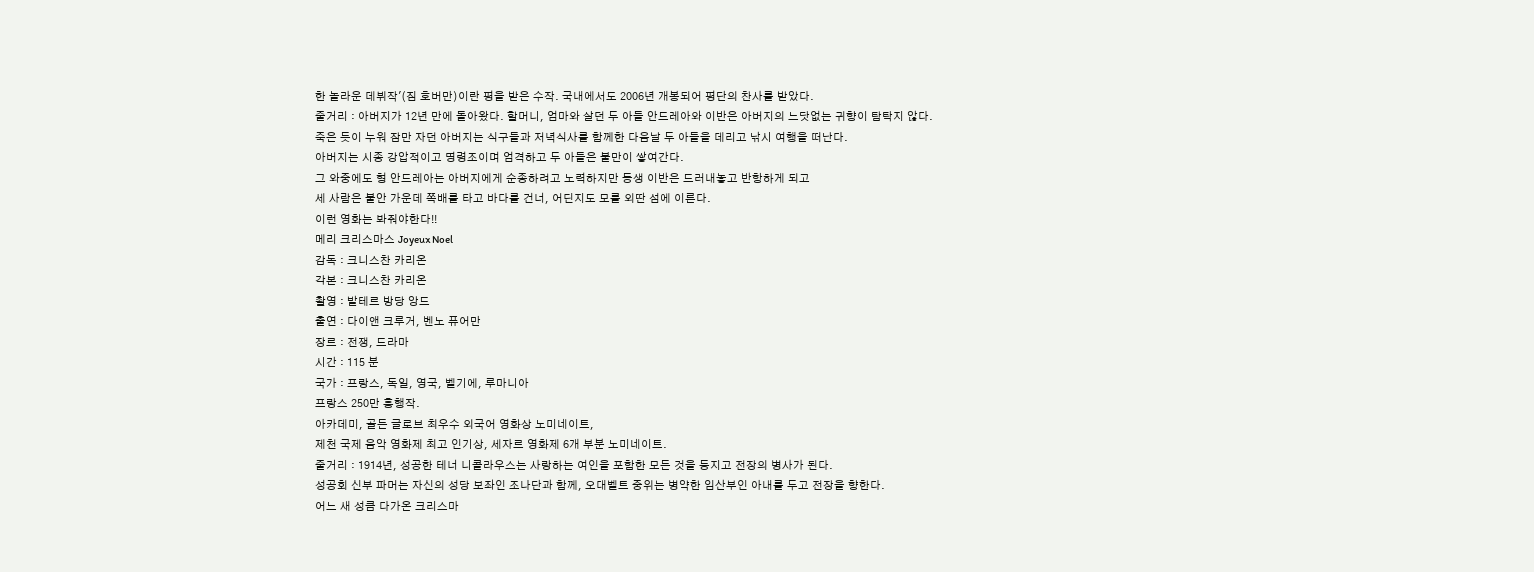한 놀라운 데뷔작'(짐 호버만)이란 평을 받은 수작. 국내에서도 2006년 개봉되어 평단의 찬사를 받았다.
줄거리 : 아버지가 12년 만에 돌아왔다. 할머니, 엄마와 살던 두 아들 안드레아와 이반은 아버지의 느닷없는 귀향이 탐탁지 않다.
죽은 듯이 누워 잠만 자던 아버지는 식구들과 저녁식사를 함께한 다음날 두 아들을 데리고 낚시 여행을 떠난다.
아버지는 시종 강압적이고 명령조이며 엄격하고 두 아들은 불만이 쌓여간다.
그 와중에도 형 안드레아는 아버지에게 순종하려고 노력하지만 동생 이반은 드러내놓고 반항하게 되고
세 사람은 불안 가운데 쪽배를 타고 바다를 건너, 어딘지도 모를 외딴 섬에 이른다.
이런 영화는 봐줘야한다!!
메리 크리스마스 Joyeux Noel
감독 : 크니스찬 카리온
각본 : 크니스찬 카리온
촬영 : 발테르 방당 앙드
출연 : 다이앤 크루거, 벤노 퓨어만
장르 : 전쟁, 드라마
시간 : 115 분
국가 : 프랑스, 독일, 영국, 벨기에, 루마니아
프랑스 250만 흥행작.
아카데미, 골든 글로브 최우수 외국어 영화상 노미네이트,
제천 국제 음악 영화제 최고 인기상, 세자르 영화제 6개 부분 노미네이트.
줄거리 : 1914년, 성공한 테너 니콜라우스는 사랑하는 여인을 포함한 모든 것을 등지고 전장의 병사가 된다.
성공회 신부 파머는 자신의 성당 보좌인 조나단과 함께, 오대벨트 중위는 병약한 임산부인 아내를 두고 전장을 향한다.
어느 새 성큼 다가온 크리스마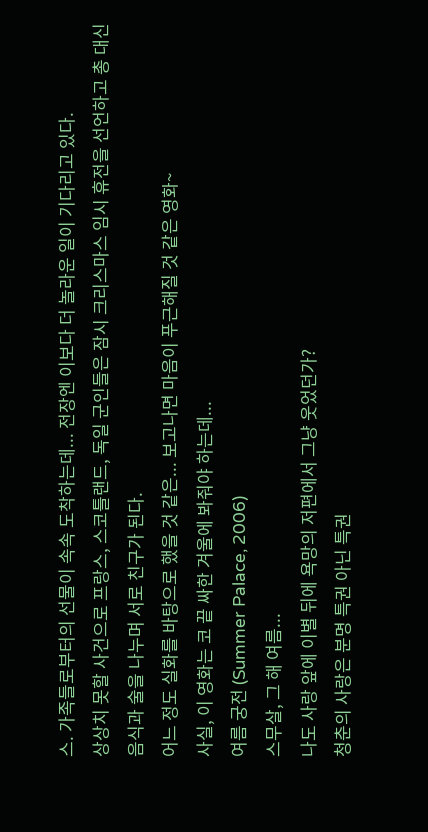스. 가족들로부터의 선물이 속속 도착하는데... 전장엔 이보다 더 놀라운 일이 기다리고 있다.
상상치 못할 사건으로 프랑스, 스코틀랜드, 독일 군인들은 잠시 크리스마스 임시 휴전을 선언하고 총 대신 음식과 술을 나누며 서로 친구가 된다.
어느 정도 실화를 바탕으로 했을 것 같은... 보고나면 마음이 푸근해질 것 같은 영화~
사실, 이 영화는 코 끝 싸한 겨울에 봐줘야 하는데...
여름 궁전 (Summer Palace, 2006)
스무살, 그 해 여름...
나도 사랑 앞에 이별 뒤에 욕망의 저편에서 그냥 웃었던가?
청춘의 사랑은 분명 특권 아닌 특권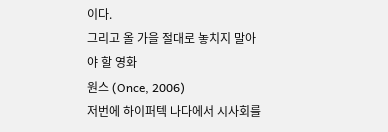이다.
그리고 올 가을 절대로 놓치지 말아야 할 영화
원스 (Once, 2006)
저번에 하이퍼텍 나다에서 시사회를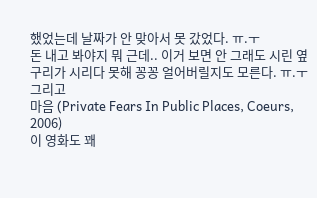했었는데 날짜가 안 맞아서 못 갔었다. ㅠ.ㅜ
돈 내고 봐야지 뭐 근데.. 이거 보면 안 그래도 시린 옆구리가 시리다 못해 꽁꽁 얼어버릴지도 모른다. ㅠ.ㅜ
그리고
마음 (Private Fears In Public Places, Coeurs, 2006)
이 영화도 꽤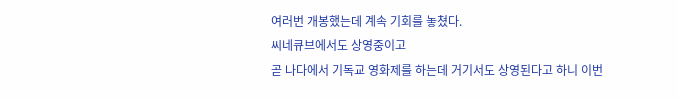여러번 개봉했는데 계속 기회를 놓쳤다.
씨네큐브에서도 상영중이고
곧 나다에서 기독교 영화제를 하는데 거기서도 상영된다고 하니 이번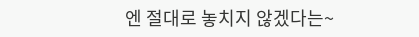엔 절대로 놓치지 않겠다는~